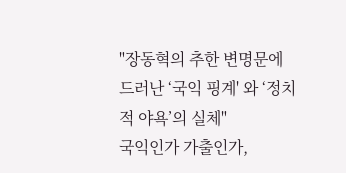"장동혁의 추한 변명문에 드러난 ‘국익 핑계' 와 ‘정치적 야욕’의 실체"
국익인가 가출인가,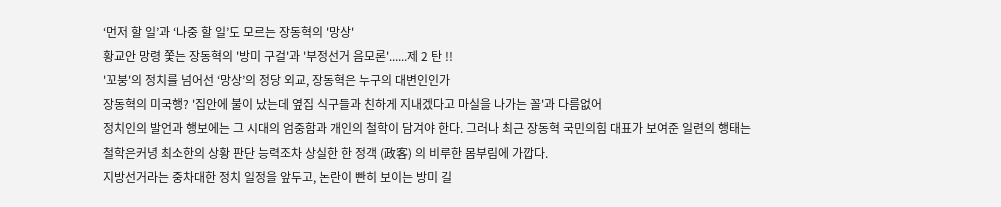‘먼저 할 일’과 ‘나중 할 일’도 모르는 장동혁의 '망상'
황교안 망령 쫓는 장동혁의 '방미 구걸'과 '부정선거 음모론'......제 2 탄 !!
'꼬붕'의 정치를 넘어선 ‘망상’의 정당 외교, 장동혁은 누구의 대변인인가
장동혁의 미국행? '집안에 불이 났는데 옆집 식구들과 친하게 지내겠다고 마실을 나가는 꼴'과 다름없어
정치인의 발언과 행보에는 그 시대의 엄중함과 개인의 철학이 담겨야 한다. 그러나 최근 장동혁 국민의힘 대표가 보여준 일련의 행태는 철학은커녕 최소한의 상황 판단 능력조차 상실한 한 정객 (政客) 의 비루한 몸부림에 가깝다.
지방선거라는 중차대한 정치 일정을 앞두고, 논란이 빤히 보이는 방미 길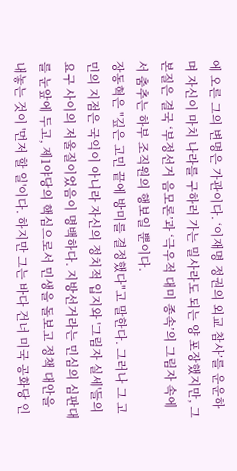에 오른 그의 변명은 가관이다. ‘이재명 정권의 외교 참사’를 운운하며 자신이 마치 나라를 구하러 가는 밀사라도 되는 양 포장했지만, 그 본질은 결국 ‘부정선거 음모론’과 ‘극우적 대미 종속’의 그림자 속에서 춤추는 하부 조직원의 행보일 뿐이다.
장동혁은 "깊은 고민 끝에 방미를 결정했다"고 말한다. 그러나 그 고민의 지점은 국익이 아니라 자신의 정치적 입지와 '그림자 실세'들의 요구 사이의 저울질이었음이 명백하다. 지방선거라는 민심의 심판대를 눈앞에 두고, 제1야당의 핵심으로서 민생을 돌보고 정책 대안을 내놓는 것이 '먼저 할 일'이다. 하지만 그는 바다 건너 미국 공화당 인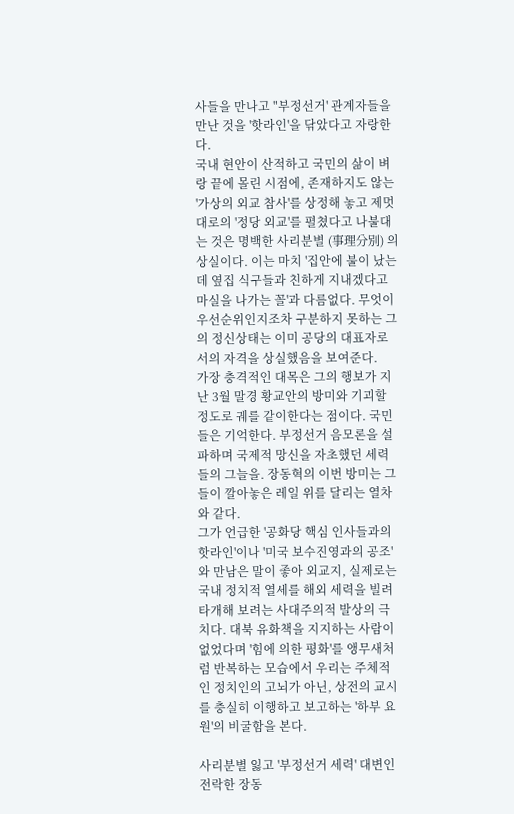사들을 만나고 "부정선거' 관계자들을 만난 것을 '핫라인'을 닦았다고 자랑한다.
국내 현안이 산적하고 국민의 삶이 벼랑 끝에 몰린 시점에, 존재하지도 않는 '가상의 외교 참사'를 상정해 놓고 제멋대로의 '정당 외교'를 펼쳤다고 나불대는 것은 명백한 사리분별 (事理分別) 의 상실이다. 이는 마치 '집안에 불이 났는데 옆집 식구들과 친하게 지내겠다고 마실을 나가는 꼴'과 다름없다. 무엇이 우선순위인지조차 구분하지 못하는 그의 정신상태는 이미 공당의 대표자로서의 자격을 상실했음을 보여준다.
가장 충격적인 대목은 그의 행보가 지난 3월 말경 황교안의 방미와 기괴할 정도로 궤를 같이한다는 점이다. 국민들은 기억한다. 부정선거 음모론을 설파하며 국제적 망신을 자초했던 세력들의 그늘을. 장동혁의 이번 방미는 그들이 깔아놓은 레일 위를 달리는 열차와 같다.
그가 언급한 '공화당 핵심 인사들과의 핫라인'이나 '미국 보수진영과의 공조'와 만남은 말이 좋아 외교지, 실제로는 국내 정치적 열세를 해외 세력을 빌려 타개해 보려는 사대주의적 발상의 극치다. 대북 유화책을 지지하는 사람이 없었다며 '힘에 의한 평화'를 앵무새처럼 반복하는 모습에서 우리는 주체적인 정치인의 고뇌가 아닌, 상전의 교시를 충실히 이행하고 보고하는 '하부 요원'의 비굴함을 본다.

사리분별 잃고 '부정선거 세력' 대변인 전락한 장동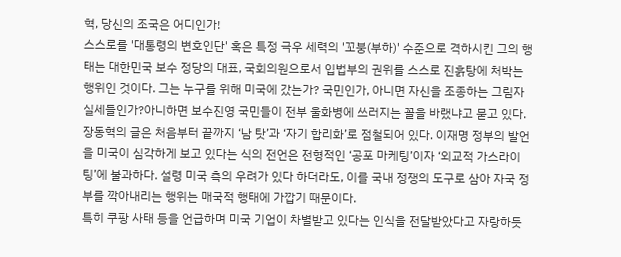혁, 당신의 조국은 어디인가!
스스로를 '대통령의 변호인단' 혹은 특정 극우 세력의 '꼬붕(부하)' 수준으로 격하시킨 그의 행태는 대한민국 보수 정당의 대표, 국회의원으로서 입법부의 권위를 스스로 진흙탕에 처박는 행위인 것이다. 그는 누구를 위해 미국에 갔는가? 국민인가, 아니면 자신을 조종하는 그림자 실세들인가?아니하면 보수진영 국민들이 전부 울화병에 쓰러지는 꼴을 바랬냐고 묻고 있다.
장동혁의 글은 처음부터 끝까지 ‘남 탓’과 ‘자기 합리화’로 점철되어 있다. 이재명 정부의 발언을 미국이 심각하게 보고 있다는 식의 전언은 전형적인 ‘공포 마케팅’이자 ‘외교적 가스라이팅’에 불과하다. 설령 미국 측의 우려가 있다 하더라도, 이를 국내 정쟁의 도구로 삼아 자국 정부를 깍아내리는 행위는 매국적 행태에 가깝기 때문이다.
특히 쿠팡 사태 등을 언급하며 미국 기업이 차별받고 있다는 인식을 전달받았다고 자랑하듯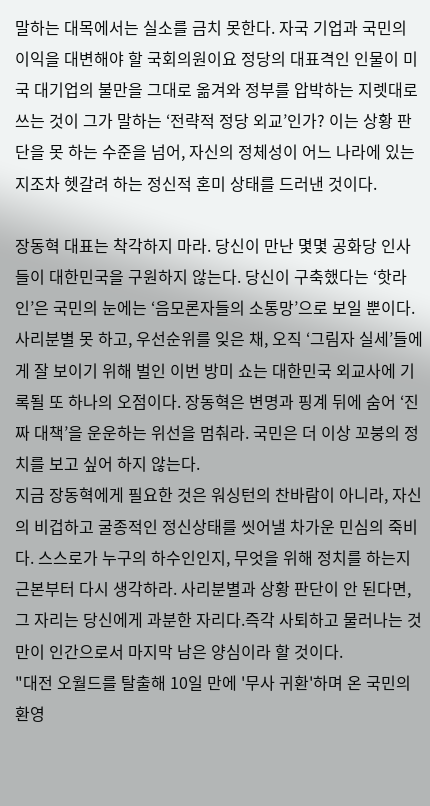말하는 대목에서는 실소를 금치 못한다. 자국 기업과 국민의 이익을 대변해야 할 국회의원이요 정당의 대표격인 인물이 미국 대기업의 불만을 그대로 옮겨와 정부를 압박하는 지렛대로 쓰는 것이 그가 말하는 ‘전략적 정당 외교’인가? 이는 상황 판단을 못 하는 수준을 넘어, 자신의 정체성이 어느 나라에 있는지조차 헷갈려 하는 정신적 혼미 상태를 드러낸 것이다.

장동혁 대표는 착각하지 마라. 당신이 만난 몇몇 공화당 인사들이 대한민국을 구원하지 않는다. 당신이 구축했다는 ‘핫라인’은 국민의 눈에는 ‘음모론자들의 소통망’으로 보일 뿐이다.
사리분별 못 하고, 우선순위를 잊은 채, 오직 ‘그림자 실세’들에게 잘 보이기 위해 벌인 이번 방미 쇼는 대한민국 외교사에 기록될 또 하나의 오점이다. 장동혁은 변명과 핑계 뒤에 숨어 ‘진짜 대책’을 운운하는 위선을 멈춰라. 국민은 더 이상 꼬붕의 정치를 보고 싶어 하지 않는다.
지금 장동혁에게 필요한 것은 워싱턴의 찬바람이 아니라, 자신의 비겁하고 굴종적인 정신상태를 씻어낼 차가운 민심의 죽비다. 스스로가 누구의 하수인인지, 무엇을 위해 정치를 하는지 근본부터 다시 생각하라. 사리분별과 상황 판단이 안 된다면, 그 자리는 당신에게 과분한 자리다.즉각 사퇴하고 물러나는 것만이 인간으로서 마지막 남은 양심이라 할 것이다.
"대전 오월드를 탈출해 10일 만에 '무사 귀환'하며 온 국민의 환영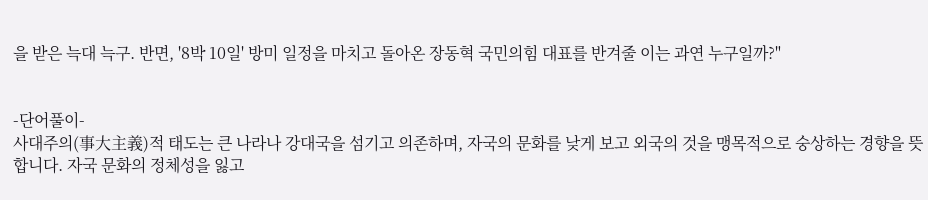을 받은 늑대 늑구. 반면, '8박 10일' 방미 일정을 마치고 돌아온 장동혁 국민의힘 대표를 반겨줄 이는 과연 누구일까?"


-단어풀이-
사대주의(事大主義)적 태도는 큰 나라나 강대국을 섬기고 의존하며, 자국의 문화를 낮게 보고 외국의 것을 맹목적으로 숭상하는 경향을 뜻합니다. 자국 문화의 정체성을 잃고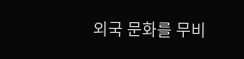외국 문화를 무비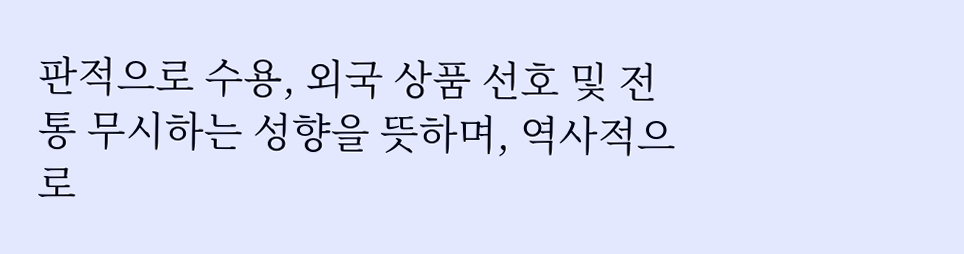판적으로 수용, 외국 상품 선호 및 전통 무시하는 성향을 뜻하며, 역사적으로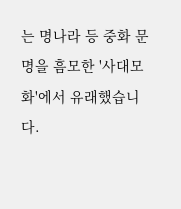는 명나라 등 중화 문명을 흠모한 '사대모화'에서 유래했습니다.